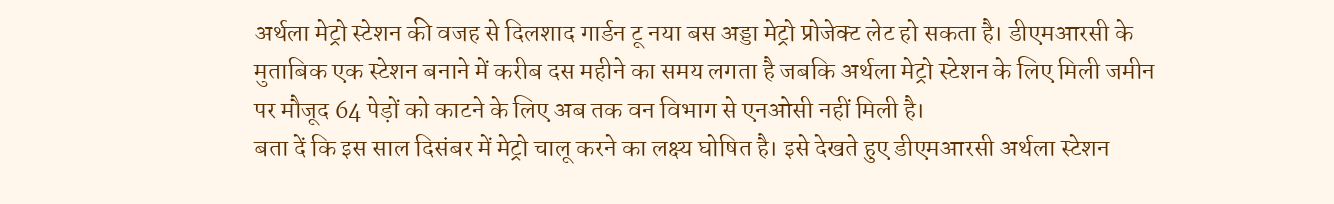अर्थला मेट्रो स्टेशन की वजह से दिलशाद गार्डन टू नया बस अड्डा मेट्रो प्रोजेक्ट लेट हो सकता है। डीएमआरसी के मुताबिक एक स्टेशन बनाने में करीब दस महीने का समय लगता है जबकि अर्थला मेट्रो स्टेशन के लिए मिली जमीन पर मौजूद 64 पेड़ों को काटने के लिए अब तक वन विभाग से एनओसी नहीं मिली है।
बता दें कि इस साल दिसंबर में मेट्रो चालू करने का लक्ष्य घोषित है। इसे देखते हुए डीएमआरसी अर्थला स्टेशन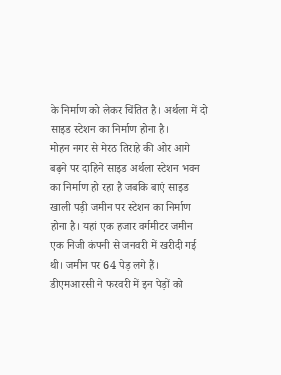के निर्माण को लेकर चिंतित है। अर्थला में दो साइड स्टेशन का निर्माण होना है।
मोहन नगर से मेरठ तिराहे की ओर आगे बढ़ने पर दाहिने साइड अर्थला स्टेशन भवन का निर्माण हो रहा है जबकि बाएं साइड खाली पड़ी जमीन पर स्टेशन का निर्माण होना है। यहां एक हजार वर्गमीटर जमीन एक निजी कंपनी से जनवरी में खरीदी गई थी। जमीन पर 64 पेड़ लगे हैं।
डीएमआरसी ने फरवरी में इन पेड़ों को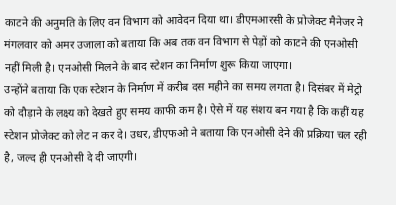काटने की अनुमति के लिए वन विभाग को आवेदन दिया था। डीएमआरसी के प्रोजेक्ट मैनेजर ने मंगलवार को अमर उजाला को बताया कि अब तक वन विभाग से पेड़ों को काटने की एनओसी नहीं मिली है। एनओसी मिलने के बाद स्टेशन का निर्माण शुरू किया जाएगा।
उन्होंने बताया कि एक स्टेशन के निर्माण में करीब दस महीने का समय लगता है। दिसंबर में मेट्रो को दौड़ाने के लक्ष्य को देखते हुए समय काफी कम है। ऐसे में यह संशय बन गया है कि कहीं यह स्टेशन प्रोजेक्ट को लेट न कर दे। उधर, डीएफओ ने बताया कि एनओसी देने की प्रक्रिया चल रही है, जल्द ही एनओसी दे दी जाएगी।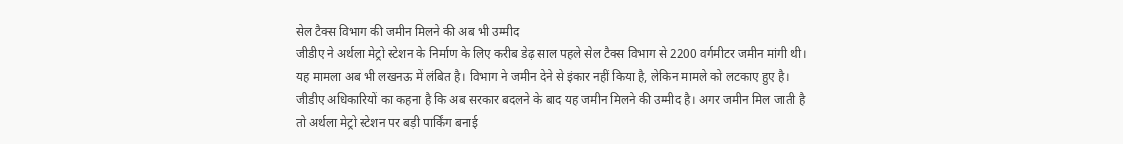सेल टैक्स विभाग की जमीन मिलने की अब भी उम्मीद
जीडीए ने अर्थला मेट्रो स्टेशन के निर्माण के लिए करीब डेढ़ साल पहले सेल टैक्स विभाग से 2200 वर्गमीटर जमीन मांगी थी। यह मामला अब भी लखनऊ में लंबित है। विभाग ने जमीन देने से इंकार नहीं किया है, लेकिन मामले को लटकाए हुए है।
जीडीए अधिकारियों का कहना है कि अब सरकार बदलने के बाद यह जमीन मिलने की उम्मीद है। अगर जमीन मिल जाती है तो अर्थला मेट्रो स्टेशन पर बड़ी पार्किंग बनाई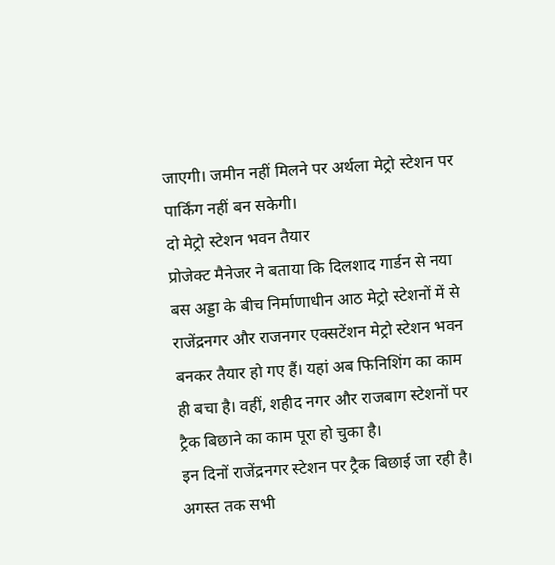जाएगी। जमीन नहीं मिलने पर अर्थला मेट्रो स्टेशन पर पार्किंग नहीं बन सकेगी।
दो मेट्रो स्टेशन भवन तैयार
प्रोजेक्ट मैनेजर ने बताया कि दिलशाद गार्डन से नया बस अड्डा के बीच निर्माणाधीन आठ मेट्रो स्टेशनों में से राजेंद्रनगर और राजनगर एक्सटेंशन मेट्रो स्टेशन भवन बनकर तैयार हो गए हैं। यहां अब फिनिशिंग का काम ही बचा है। वहीं, शहीद नगर और राजबाग स्टेशनों पर ट्रैक बिछाने का काम पूरा हो चुका है।
इन दिनों राजेंद्रनगर स्टेशन पर ट्रैक बिछाई जा रही है। अगस्त तक सभी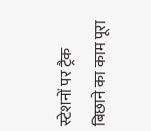स्टेशनों पर ट्रैक बिछाने का काम पूरा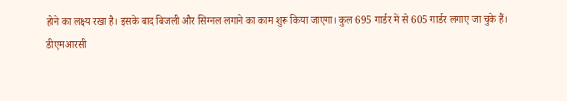होने का लक्ष्य रखा है। इसके बाद बिजली और सिग्नल लगाने का काम शुरू किया जाएगा। कुल 695 गार्डर में से 605 गार्डर लगाए जा चुके हैं।
डीएमआरसी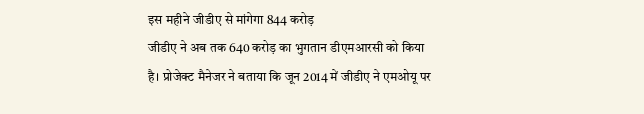इस महीने जीडीए से मांगेगा 844 करोड़
जीडीए ने अब तक 640 करोड़ का भुगतान डीएमआरसी को किया है। प्रोजेक्ट मैनेजर ने बताया कि जून 2014 में जीडीए ने एमओयू पर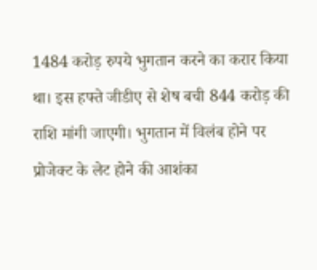1484 करोड़ रुपये भुगतान करने का करार किया था। इस हफ्ते जीडीए से शेष बची 844 करोड़ की राशि मांगी जाएगी। भुगतान में विलंब होने पर प्रोजेक्ट के लेट होने की आशंका